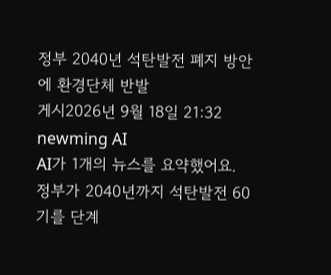정부 2040년 석탄발전 폐지 방안에 환경단체 반발
게시2026년 9월 18일 21:32
newming AI
AI가 1개의 뉴스를 요약했어요.
정부가 2040년까지 석탄발전 60기를 단계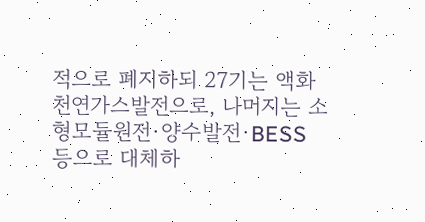적으로 폐지하되 27기는 액화천연가스발전으로, 나머지는 소형모듈원전·양수발전·BESS 등으로 대체하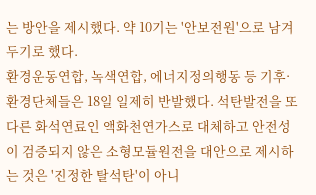는 방안을 제시했다. 약 10기는 '안보전원'으로 남겨두기로 했다.
환경운동연합, 녹색연합, 에너지정의행동 등 기후·환경단체들은 18일 일제히 반발했다. 석탄발전을 또 다른 화석연료인 액화천연가스로 대체하고 안전성이 검증되지 않은 소형모듈원전을 대안으로 제시하는 것은 '진정한 탈석탄'이 아니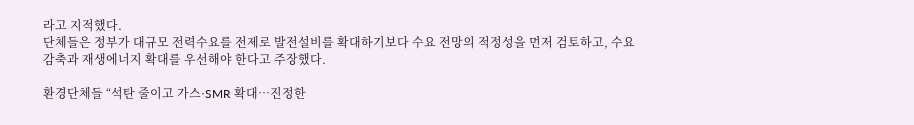라고 지적했다.
단체들은 정부가 대규모 전력수요를 전제로 발전설비를 확대하기보다 수요 전망의 적정성을 먼저 검토하고, 수요 감축과 재생에너지 확대를 우선해야 한다고 주장했다.

환경단체들 “석탄 줄이고 가스·SMR 확대…진정한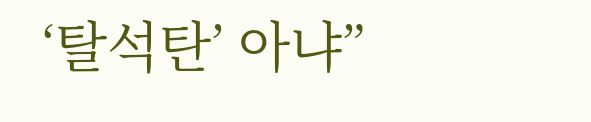‘탈석탄’ 아냐”